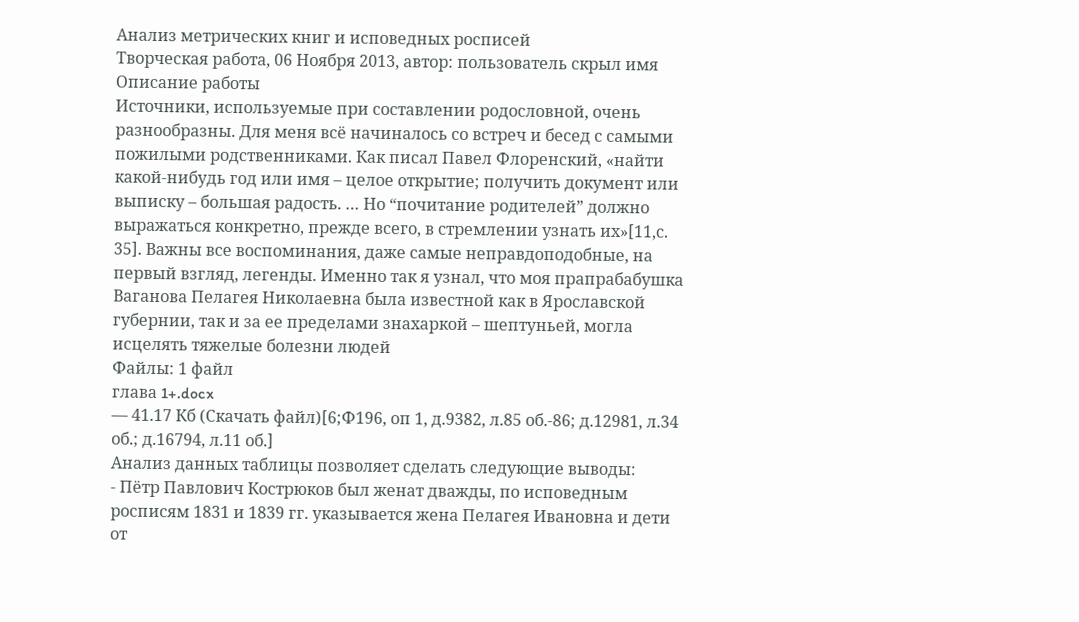Анализ метрических книг и исповедных росписей
Творческая работа, 06 Ноября 2013, автор: пользователь скрыл имя
Описание работы
Источники, используемые при составлении родословной, очень разнообразны. Для меня всё начиналось со встреч и бесед с самыми пожилыми родственниками. Как писал Павел Флоренский, «найти какой-нибудь год или имя – целое открытие; получить документ или выписку – большая радость. … Но “почитание родителей” должно выражаться конкретно, прежде всего, в стремлении узнать их»[11,с. 35]. Важны все воспоминания, даже самые неправдоподобные, на первый взгляд, легенды. Именно так я узнал, что моя прапрабабушка Ваганова Пелагея Николаевна была известной как в Ярославской губернии, так и за ее пределами знахаркой – шептуньей, могла исцелять тяжелые болезни людей
Файлы: 1 файл
глава 1+.docx
— 41.17 Кб (Скачать файл)[6;Ф196, оп 1, д.9382, л.85 об.-86; д.12981, л.34 об.; д.16794, л.11 об.]
Анализ данных таблицы позволяет сделать следующие выводы:
- Пётр Павлович Кострюков был женат дважды, по исповедным росписям 1831 и 1839 гг. указывается жена Пелагея Ивановна и дети от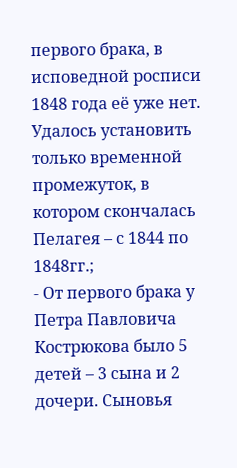первого брака, в исповедной росписи 1848 года её уже нет. Удалось установить только временной промежуток, в котором скончалась Пелагея – с 1844 по 1848гг.;
- От первого брака у Петра Павловича Кострюкова было 5 детей – 3 сына и 2 дочери. Сыновья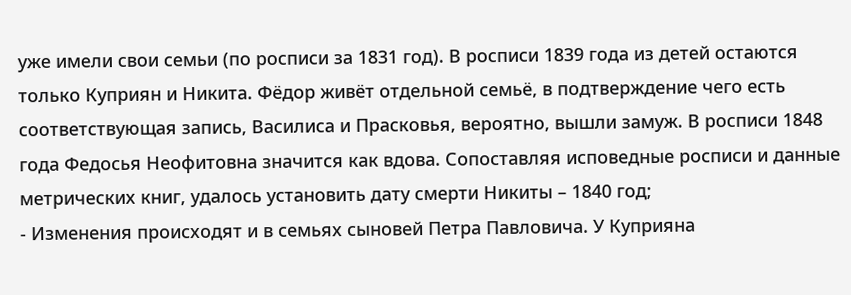уже имели свои семьи (по росписи за 1831 год). В росписи 1839 года из детей остаются только Куприян и Никита. Фёдор живёт отдельной семьё, в подтверждение чего есть соответствующая запись, Василиса и Прасковья, вероятно, вышли замуж. В росписи 1848 года Федосья Неофитовна значится как вдова. Сопоставляя исповедные росписи и данные метрических книг, удалось установить дату смерти Никиты – 1840 год;
- Изменения происходят и в семьях сыновей Петра Павловича. У Куприяна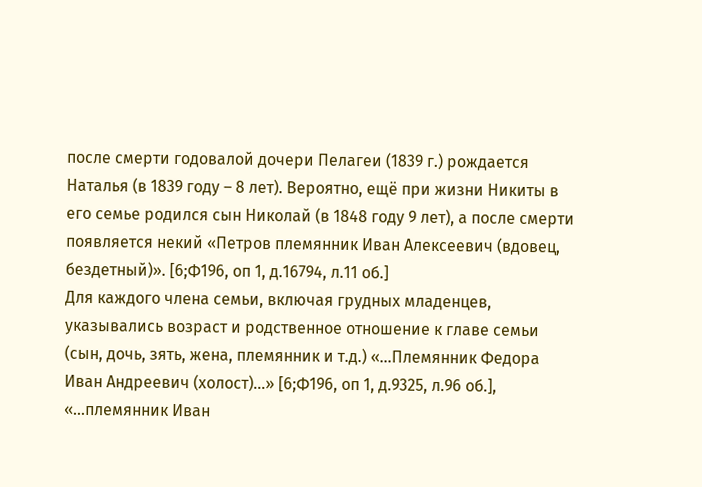после смерти годовалой дочери Пелагеи (1839 г.) рождается Наталья (в 1839 году – 8 лет). Вероятно, ещё при жизни Никиты в его семье родился сын Николай (в 1848 году 9 лет), а после смерти появляется некий «Петров племянник Иван Алексеевич (вдовец, бездетный)». [6;Ф196, оп 1, д.16794, л.11 об.]
Для каждого члена семьи, включая грудных младенцев, указывались возраст и родственное отношение к главе семьи (сын, дочь, зять, жена, племянник и т.д.) «…Племянник Федора Иван Андреевич (холост)…» [6;Ф196, оп 1, д.9325, л.96 об.], «…племянник Иван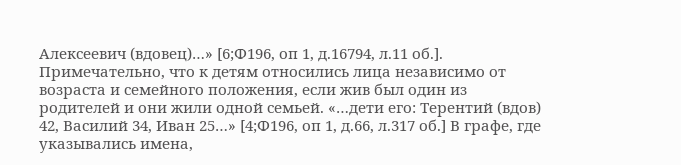Алексеевич (вдовец)…» [6;Ф196, оп 1, д.16794, л.11 об.]. Примечательно, что к детям относились лица независимо от возраста и семейного положения, если жив был один из родителей и они жили одной семьей. «…дети его: Терентий (вдов) 42, Василий 34, Иван 25…» [4;Ф196, оп 1, д.66, л.317 об.] В графе, где указывались имена,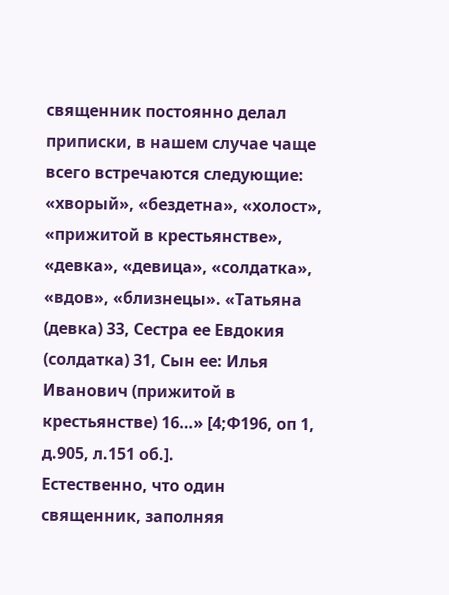священник постоянно делал приписки, в нашем случае чаще всего встречаются следующие: «хворый», «бездетна», «холост», «прижитой в крестьянстве», «девка», «девица», «солдатка», «вдов», «близнецы». «Татьяна (девка) 33, Сестра ее Евдокия (солдатка) 31, Сын ее: Илья Иванович (прижитой в крестьянстве) 16…» [4;Ф196, оп 1, д.905, л.151 об.].
Естественно, что один священник, заполняя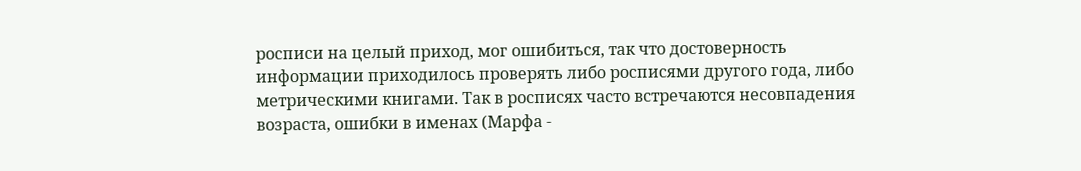росписи на целый приход, мог ошибиться, так что достоверность информации приходилось проверять либо росписями другого года, либо метрическими книгами. Так в росписях часто встречаются несовпадения возраста, ошибки в именах (Марфа -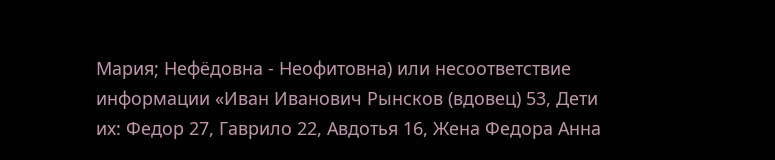Мария; Нефёдовна - Неофитовна) или несоответствие информации «Иван Иванович Рынсков (вдовец) 53, Дети их: Федор 27, Гаврило 22, Авдотья 16, Жена Федора Анна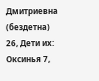Дмитриевна (бездетна) 26, Дети их: Оксинья 7,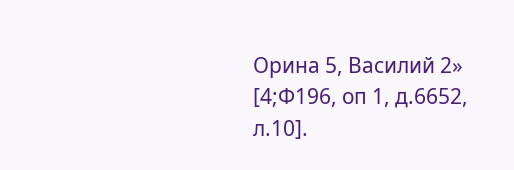Орина 5, Василий 2» [4;Ф196, оп 1, д.6652, л.10].